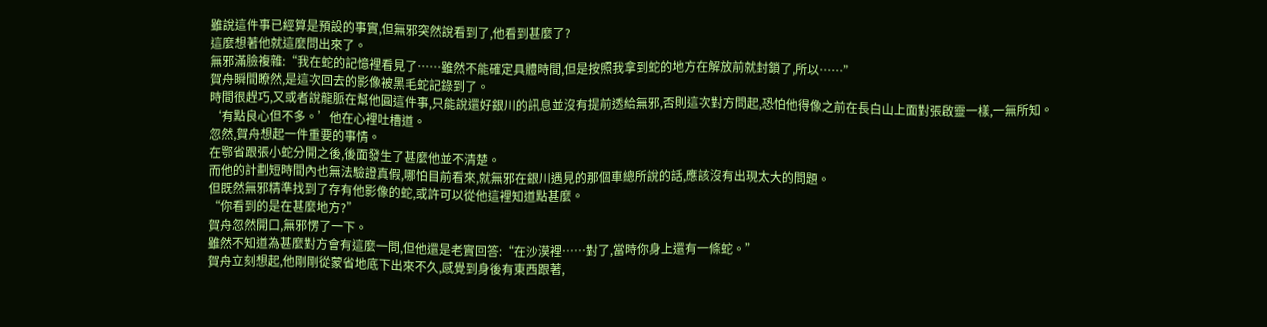雖說這件事已經算是預設的事實,但無邪突然說看到了,他看到甚麼了?
這麼想著他就這麼問出來了。
無邪滿臉複雜:“我在蛇的記憶裡看見了……雖然不能確定具體時間,但是按照我拿到蛇的地方在解放前就封鎖了,所以……”
賀舟瞬間瞭然,是這次回去的影像被黑毛蛇記錄到了。
時間很趕巧,又或者說龍脈在幫他圓這件事,只能說還好銀川的訊息並沒有提前透給無邪,否則這次對方問起,恐怕他得像之前在長白山上面對張啟靈一樣,一無所知。
‘有點良心但不多。’他在心裡吐槽道。
忽然,賀舟想起一件重要的事情。
在鄂省跟張小蛇分開之後,後面發生了甚麼他並不清楚。
而他的計劃短時間內也無法驗證真假,哪怕目前看來,就無邪在銀川遇見的那個車總所說的話,應該沒有出現太大的問題。
但既然無邪精準找到了存有他影像的蛇,或許可以從他這裡知道點甚麼。
“你看到的是在甚麼地方?”
賀舟忽然開口,無邪愣了一下。
雖然不知道為甚麼對方會有這麼一問,但他還是老實回答:“在沙漠裡……對了,當時你身上還有一條蛇。”
賀舟立刻想起,他剛剛從蒙省地底下出來不久,感覺到身後有東西跟著,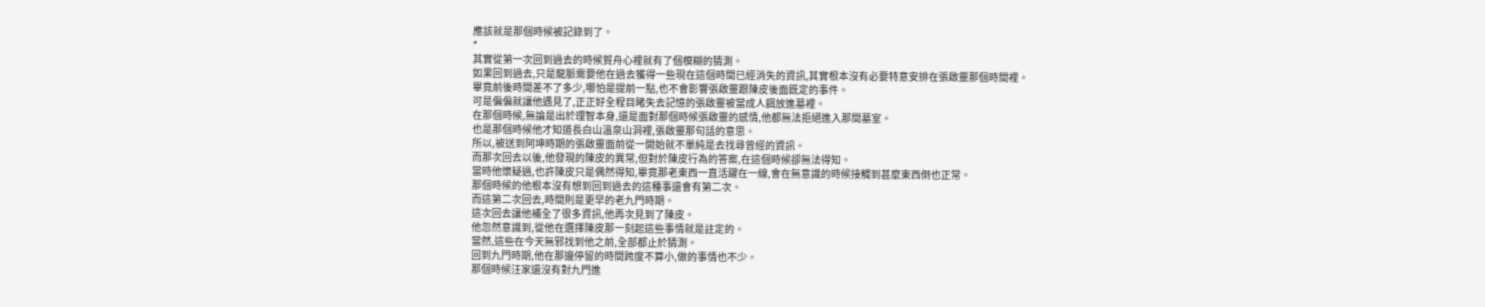應該就是那個時候被記錄到了。
*
其實從第一次回到過去的時候賀舟心裡就有了個模糊的猜測。
如果回到過去,只是龍脈需要他在過去獲得一些現在這個時間已經消失的資訊,其實根本沒有必要特意安排在張啟靈那個時間裡。
畢竟前後時間差不了多少,哪怕是提前一點,也不會影響張啟靈跟陳皮後面既定的事件。
可是偏偏就讓他遇見了,正正好全程目睹失去記憶的張啟靈被當成人餌放進墓裡。
在那個時候,無論是出於理智本身,還是面對那個時候張啟靈的感情,他都無法拒絕進入那間墓室。
也是那個時候他才知道長白山溫泉山洞裡,張啟靈那句話的意思。
所以,被送到阿坤時期的張啟靈面前從一開始就不單純是去找尋曾經的資訊。
而那次回去以後,他發現的陳皮的異常,但對於陳皮行為的答案,在這個時候卻無法得知。
當時他懷疑過,也許陳皮只是偶然得知,畢竟那老東西一直活躍在一線,會在無意識的時候接觸到甚麼東西倒也正常。
那個時候的他根本沒有想到回到過去的這種事還會有第二次。
而這第二次回去,時間則是更早的老九門時期。
這次回去讓他補全了很多資訊,他再次見到了陳皮。
他忽然意識到,從他在選擇陳皮那一刻起這些事情就是註定的。
當然,這些在今天無邪找到他之前,全部都止於猜測。
回到九門時期,他在那邊停留的時間跨度不算小,做的事情也不少。
那個時候汪家還沒有對九門進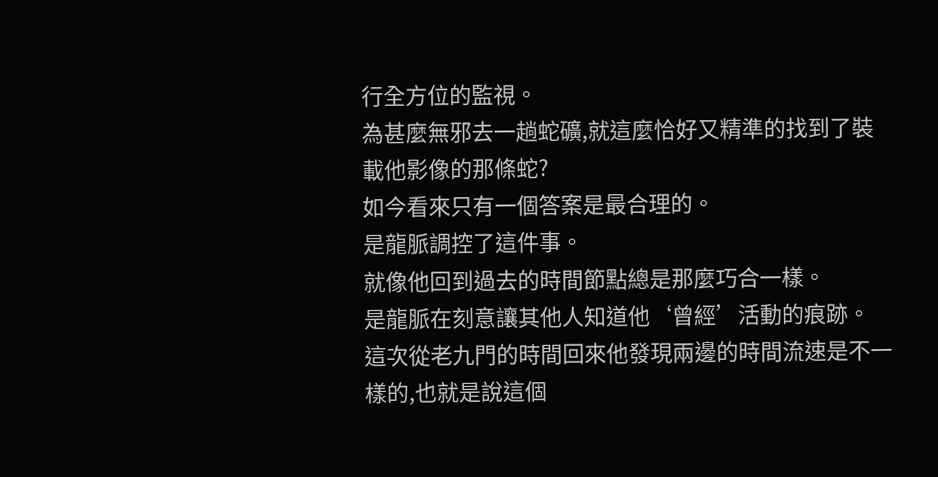行全方位的監視。
為甚麼無邪去一趟蛇礦,就這麼恰好又精準的找到了裝載他影像的那條蛇?
如今看來只有一個答案是最合理的。
是龍脈調控了這件事。
就像他回到過去的時間節點總是那麼巧合一樣。
是龍脈在刻意讓其他人知道他‘曾經’活動的痕跡。
這次從老九門的時間回來他發現兩邊的時間流速是不一樣的,也就是說這個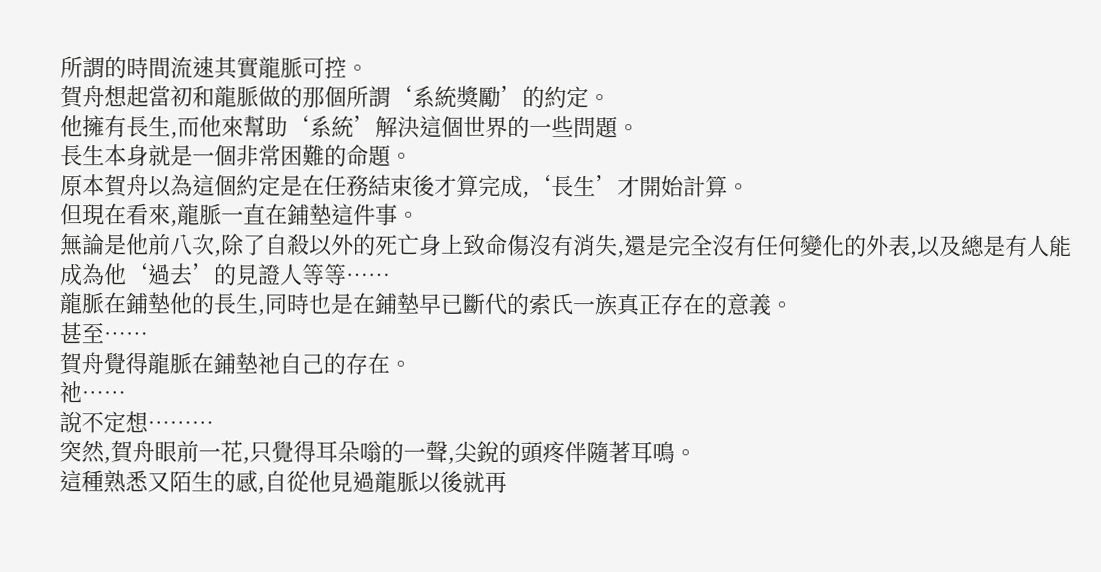所謂的時間流速其實龍脈可控。
賀舟想起當初和龍脈做的那個所謂‘系統獎勵’的約定。
他擁有長生,而他來幫助‘系統’解決這個世界的一些問題。
長生本身就是一個非常困難的命題。
原本賀舟以為這個約定是在任務結束後才算完成,‘長生’才開始計算。
但現在看來,龍脈一直在鋪墊這件事。
無論是他前八次,除了自殺以外的死亡身上致命傷沒有消失,還是完全沒有任何變化的外表,以及總是有人能成為他‘過去’的見證人等等……
龍脈在鋪墊他的長生,同時也是在鋪墊早已斷代的索氏一族真正存在的意義。
甚至……
賀舟覺得龍脈在鋪墊祂自己的存在。
祂……
說不定想………
突然,賀舟眼前一花,只覺得耳朵嗡的一聲,尖銳的頭疼伴隨著耳鳴。
這種熟悉又陌生的感,自從他見過龍脈以後就再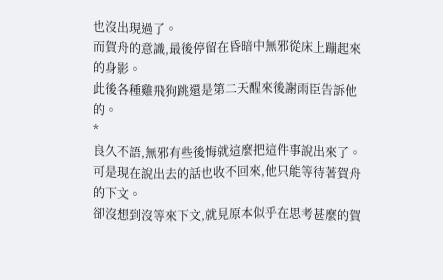也沒出現過了。
而賀舟的意識,最後停留在昏暗中無邪從床上蹦起來的身影。
此後各種雞飛狗跳還是第二天醒來後謝雨臣告訴他的。
*
良久不語,無邪有些後悔就這麼把這件事說出來了。
可是現在說出去的話也收不回來,他只能等待著賀舟的下文。
卻沒想到沒等來下文,就見原本似乎在思考甚麼的賀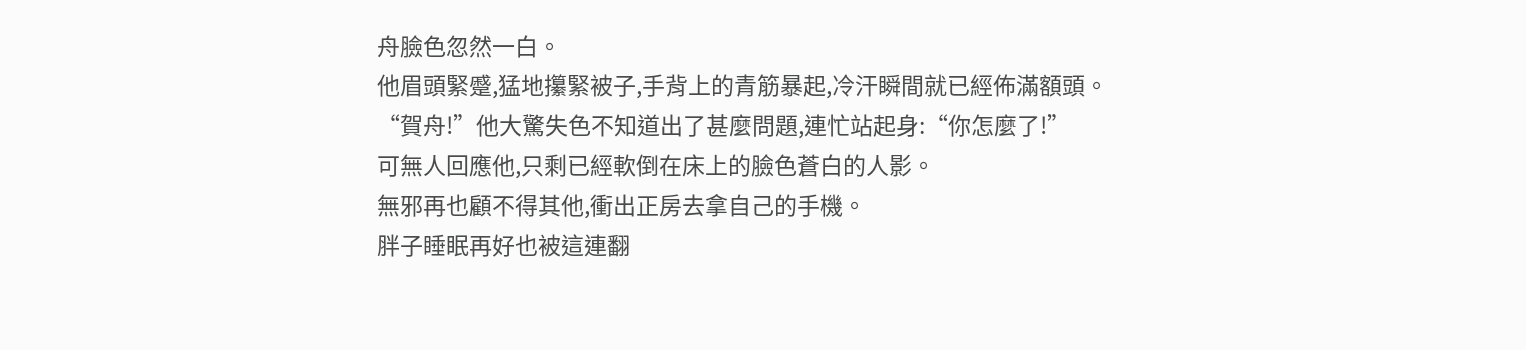舟臉色忽然一白。
他眉頭緊蹙,猛地攥緊被子,手背上的青筋暴起,冷汗瞬間就已經佈滿額頭。
“賀舟!”他大驚失色不知道出了甚麼問題,連忙站起身:“你怎麼了!”
可無人回應他,只剩已經軟倒在床上的臉色蒼白的人影。
無邪再也顧不得其他,衝出正房去拿自己的手機。
胖子睡眠再好也被這連翻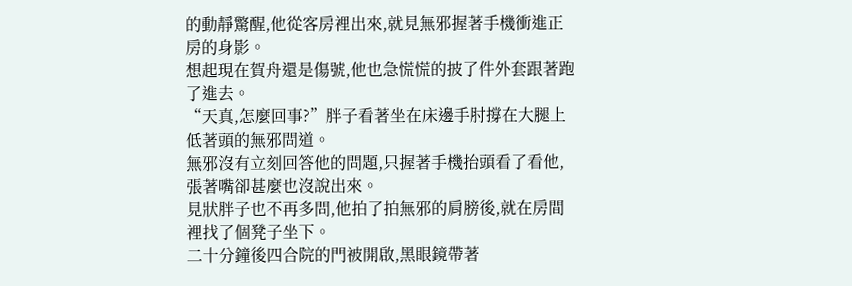的動靜驚醒,他從客房裡出來,就見無邪握著手機衝進正房的身影。
想起現在賀舟還是傷號,他也急慌慌的披了件外套跟著跑了進去。
“天真,怎麼回事?”胖子看著坐在床邊手肘撐在大腿上低著頭的無邪問道。
無邪沒有立刻回答他的問題,只握著手機抬頭看了看他,張著嘴卻甚麼也沒說出來。
見狀胖子也不再多問,他拍了拍無邪的肩膀後,就在房間裡找了個凳子坐下。
二十分鐘後四合院的門被開啟,黑眼鏡帶著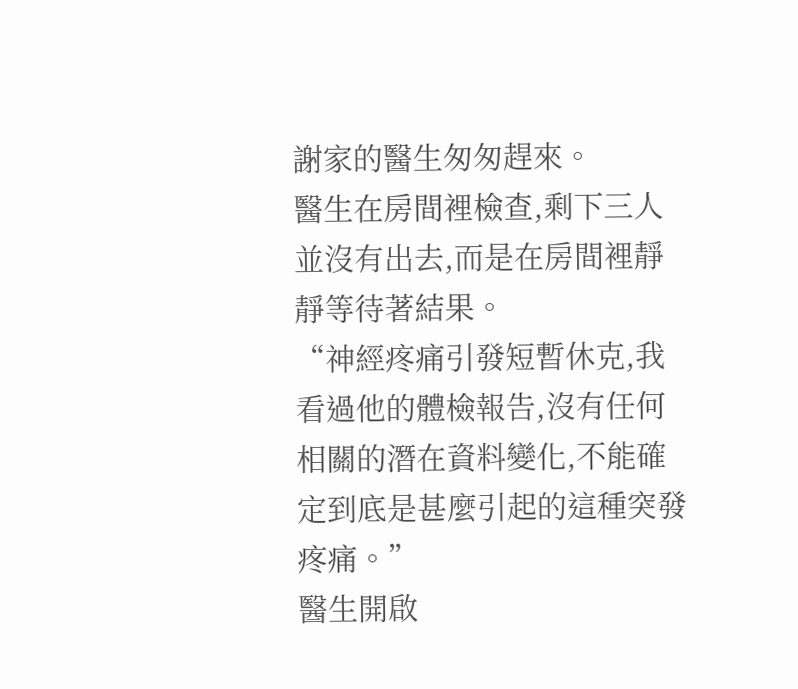謝家的醫生匆匆趕來。
醫生在房間裡檢查,剩下三人並沒有出去,而是在房間裡靜靜等待著結果。
“神經疼痛引發短暫休克,我看過他的體檢報告,沒有任何相關的潛在資料變化,不能確定到底是甚麼引起的這種突發疼痛。”
醫生開啟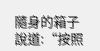隨身的箱子說道:“按照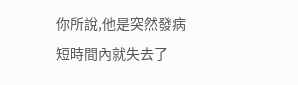你所說,他是突然發病短時間內就失去了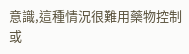意識,這種情況很難用藥物控制或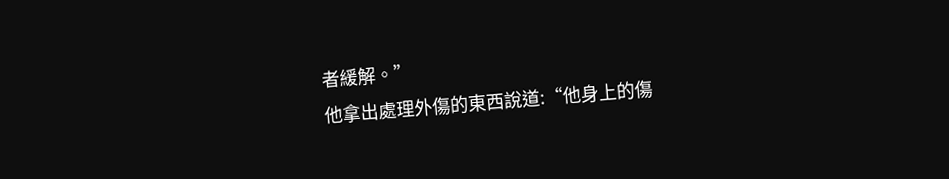者緩解。”
他拿出處理外傷的東西說道:“他身上的傷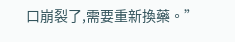口崩裂了,需要重新換藥。”